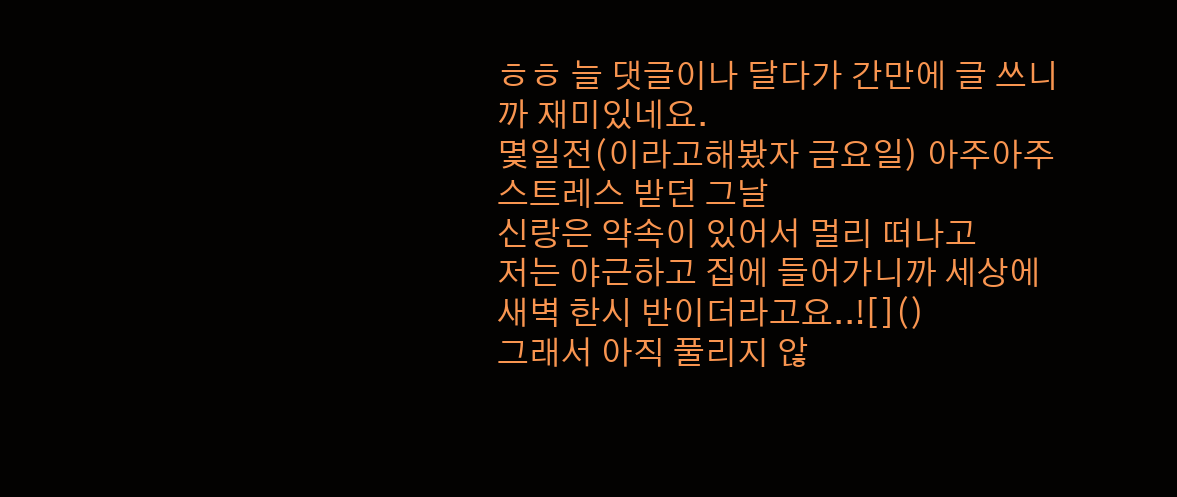ㅎㅎ 늘 댓글이나 달다가 간만에 글 쓰니까 재미있네요.
몇일전(이라고해봤자 금요일) 아주아주 스트레스 받던 그날
신랑은 약속이 있어서 멀리 떠나고
저는 야근하고 집에 들어가니까 세상에 새벽 한시 반이더라고요..![]()
그래서 아직 풀리지 않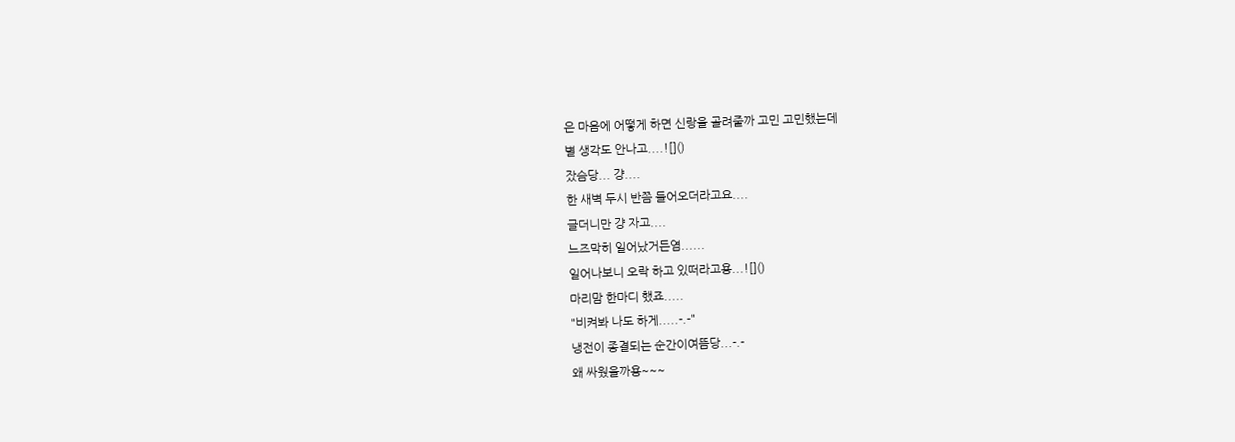은 마음에 어떻게 하면 신랑을 골려줄까 고민 고민했는데
별 생각도 안나고....![]()
잤슴당... 걍....
한 새벽 두시 반쯤 들어오더라고요....
글더니만 걍 자고....
느즈막히 일어났거든염......
일어나보니 오락 하고 있떠라고용...![]()
마리맘 한마디 했죠.....
"비켜봐 나도 하게.....-.-"
냉전이 종결되는 순간이여뜸당...-.-
왜 싸웠을까용~~~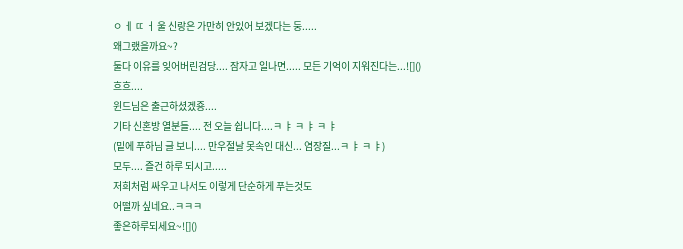ㅇ ㅔ ㄸ ㅓ 울 신랑은 가만히 안있어 보겠다는 둥.....
왜그랬을까요~?
둘다 이유를 잊어버린검당.... 잠자고 일나면..... 모든 기억이 지워진다는...![]()
흐흐....
윈드님은 출근하셨겠죵....
기타 신혼방 열분들.... 전 오늘 쉽니다....ㅋ ㅑ ㅋ ㅑ ㅋ ㅑ
(밑에 푸하님 글 보니.... 만우절날 못속인 대신... 염장질...ㅋ ㅑ ㅋ ㅑ)
모두.... 즐건 하루 되시고.....
저희처럼 싸우고 나서도 이렇게 단순하게 푸는것도
어떨까 싶네요..ㅋㅋㅋ
좋은하루되세요~![]()